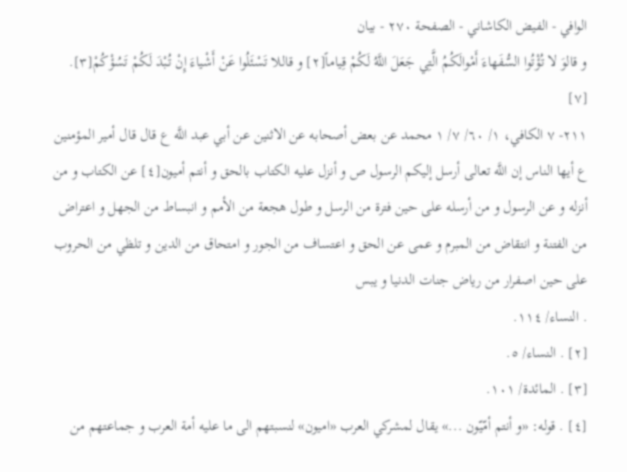الوافي - الفيض الكاشاني - الصفحة ٢٧٠ - بیان
و قالوَ لا تُؤْتُوا السُّفَهاءَ أَمْوالَكُمُ الَّتِي جَعَلَ اللَّهُ لَكُمْ قِياماً[٢] و قاللا تَسْئَلُوا عَنْ أَشْياءَ إِنْ تُبْدَ لَكُمْ تَسُؤْكُمْ[٣].
[٧]
٢١١- ٧ الكافي، ١/ ٦٠/ ٧/ ١ محمد عن بعض أصحابه عن الاثنين عن أبي عبد اللَّه ع قال قال أمير المؤمنين ع أيها الناس إن اللَّه تعالى أرسل إليكم الرسول ص و أنزل عليه الكتاب بالحق و أنتم أميون[٤] عن الكتاب و من أنزله و عن الرسول و من أرسله على حين فترة من الرسل و طول هجعة من الأمم و انبساط من الجهل و اعتراض من الفتنة و انتقاض من المبرم و عمى عن الحق و اعتساف من الجور و امتحاق من الدين و تلظي من الحروب على حين اصفرار من رياض جنات الدنيا و يبس
. النساء/ ١١٤.
[٢] . النساء/ ٥.
[٣] . المائدة/ ١٠١.
[٤] . قوله: «و أنتم أمّيّون ...» يقال لمشركي العرب «اميون» لنسبتهم الى ما عليه أمة العرب و جماعتهم من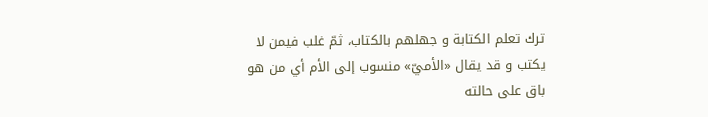ترك تعلم الكتابة و جهلهم بالكتاب، ثمّ غلب فيمن لا يكتب و قد يقال «الأميّ» منسوب إلى الأم أي من هو باق على حالته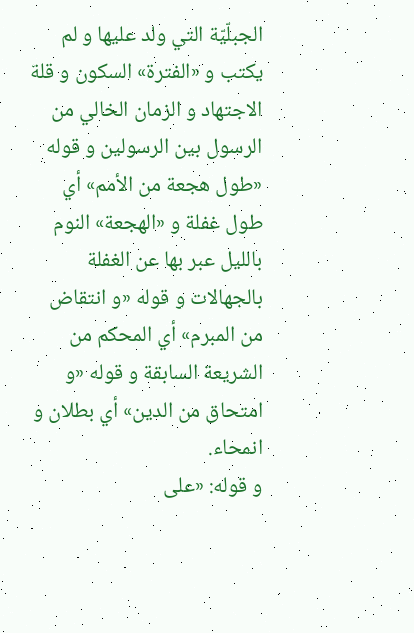الجبلّيّة التي ولد عليها و لم يكتب و «الفترة» السكون و قلة الاجتهاد و الزمان الخالي من الرسول بين الرسولين و قوله «طول هجعة من الأمم» أي طول غفلة و «الهجعة» النوم بالليل عبر بها عن الغفلة بالجهالات و قوله «و انتقاض من المبرم» أي المحكم من الشريعة السابقة و قوله «و امتحاق من الدين» أي بطلان و انمحاء.
و قوله: «على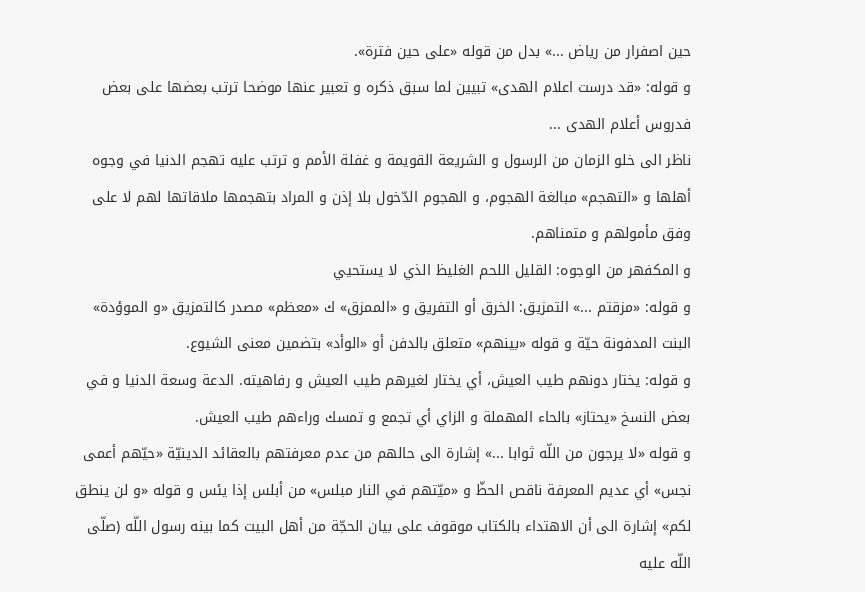حين اصفرار من رياض ...» بدل من قوله «على حين فترة».
و قوله: «قد درست اعلام الهدى» تبيين لما سبق ذكره و تعبير عنها موضحا ترتب بعضها على بعض فدروس أعلام الهدى ...
ناظر الى خلو الزمان من الرسول و الشريعة القويمة و غفلة الأمم و ترتب عليه تهجم الدنيا في وجوه أهلها و «التهجم» مبالغة الهجوم، و الهجوم الدّخول بلا إذن و المراد بتهجمها ملاقاتها لهم لا على وفق مأمولهم و متمناهم.
و المكفهر من الوجوه: القليل اللحم الغليظ الذي لا يستحيي
و قوله: «مزقتم ...» التمزيق: الخرق أو التفريق و «الممزق» ك «معظم» مصدر كالتمزيق «و الموؤدة» البنت المدفونة حيّة و قوله «بينهم» متعلق بالدفن أو «الوأد» بتضمين معنى الشيوع.
و قوله: يختار دونهم طيب العيش، أي يختار لغيرهم طيب العيش و رفاهيته. الدعة وسعة الدنيا و في بعض النسخ «يحتاز» بالحاء المهملة و الزاي أي تجمع و تمسك وراءهم طيب العيش.
و قوله «لا يرجون من اللّه ثوابا ...» إشارة الى حالهم من عدم معرفتهم بالعقائد الدينيّة «حيّهم أعمى نجس» أي عديم المعرفة ناقص الحظّ و «ميّتهم في النار مبلس» من أبلس إذا يئس و قوله «و لن ينطق لكم» إشارة الى أن الاهتداء بالكتاب موقوف على بيان الحجّة من أهل البيت كما بينه رسول اللّه (صلّى اللّه عليه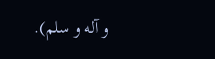و آله و سلم).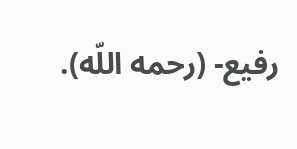رفيع- (رحمه اللّه).